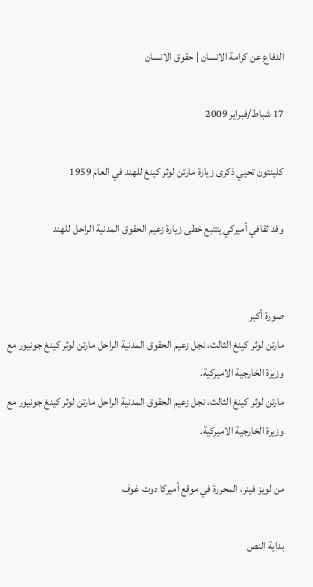الدفاع عن كرامة الانسان | حقوق الانسان

17 شباط/فبراير 2009

كلينتون تحيي ذكرى زيارة مارتن لوثر كينغ للهند في العام 1959

وفد ثقافي أميركي يتتبع خطى زيارة زعيم الحقوق المدنية الراحل للهند


صورة أكبر
مارتن لوثر كينغ الثالث، نجل زعيم الحقوق المدنية الراحل مارتن لوثر كينغ جونيور مع وزيرة الخارجية الاميركية.
مارتن لوثر كينغ الثالث، نجل زعيم الحقوق المدنية الراحل مارتن لوثر كينغ جونيور مع وزيرة الخارجية الاميركية.

من لويز فينر، المحررة في موقع أميركا دوت غوف

بداية النص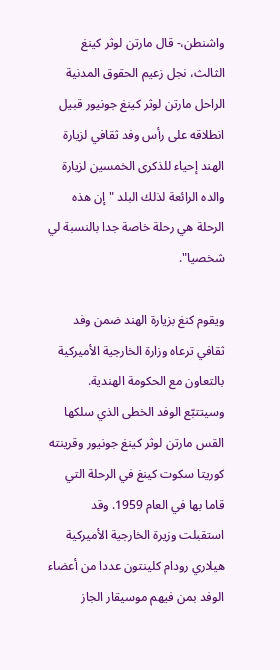واشنطن،- قال مارتن لوثر كينغ الثالث، نجل زعيم الحقوق المدنية الراحل مارتن لوثر كينغ جونيور قبيل انطلاقه على رأس وفد ثقافي لزيارة الهند إحياء للذكرى الخمسين لزيارة والده الرائعة لذلك البلد "إن هذه الرحلة هي رحلة خاصة جدا بالنسبة لي شخصيا".

ويقوم كنغ بزيارة الهند ضمن وفد ثقافي ترعاه وزارة الخارجية الأميركية بالتعاون مع الحكومة الهندية. وسيتتبّع الوفد الخطى الذي سلكها القس مارتن لوثر كينغ جونيور وقرينته كوريتا سكوت كينغ في الرحلة التي قاما بها في العام 1959. وقد استقبلت وزيرة الخارجية الأميركية هيلاري رودام كلينتون عددا من أعضاء الوفد بمن فيهم موسيقار الجاز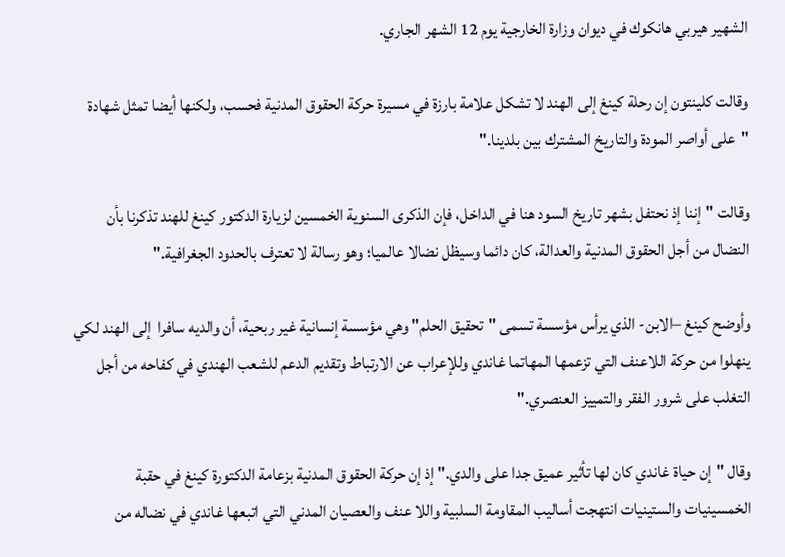الشهير هيربي هانكوك في ديوان وزارة الخارجية يوم 12 الشهر الجاري.

وقالت كلينتون إن رحلة كينغ إلى الهند لا تشكل علامة بارزة في مسيرة حركة الحقوق المدنية فحسب، ولكنها أيضا تمثل شهادة "على أواصر المودة والتاريخ المشترك بين بلدينا."

وقالت "إننا إذ نحتفل بشهر تاريخ السود هنا في الداخل، فإن الذكرى السنوية الخمسين لزيارة الدكتور كينغ للهند تذكرنا بأن النضال من أجل الحقوق المدنية والعدالة، كان دائما وسيظل نضالا عالميا؛ وهو رسالة لا تعترف بالحدود الجغرافية."

وأوضح كينغ –الابن- الذي يرأس مؤسسة تسمى "تحقيق الحلم" وهي مؤسسة إنسانية غير ربحية، أن والديه سافرا  إلى الهند لكي ينهلوا من حركة اللاعنف التي تزعمها المهاتما غاندي وللإعراب عن الارتباط وتقديم الدعم للشعب الهندي في كفاحه من أجل التغلب على شرور الفقر والتمييز العنصري."

وقال "إن حياة غاندي كان لها تأثير عميق جدا على والدي." إذ إن حركة الحقوق المدنية بزعامة الدكتورة كينغ في حقبة الخمسينيات والستينيات انتهجت أساليب المقاومة السلبية واللا عنف والعصيان المدني التي اتبعها غاندي في نضاله من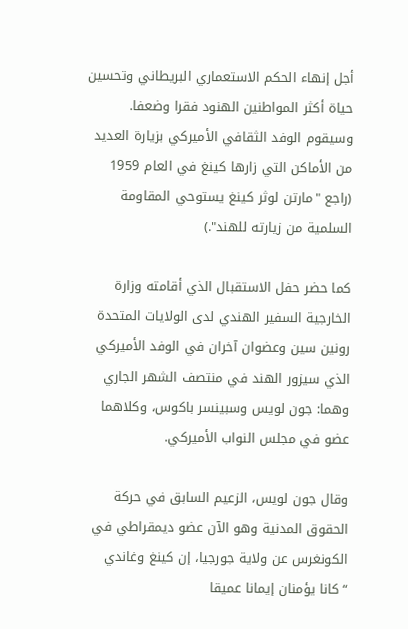أجل إنهاء الحكم الاستعماري البريطاني وتحسين حياة أكثر المواطنين الهنود فقرا وضعفا. وسيقوم الوفد الثقافي الأميركي بزيارة العديد من الأماكن التي زارها كينغ في العام 1959 (راجع "مارتن لوثر كينغ يستوحي المقاومة السلمية من زيارته للهند".)

كما حضر حفل الاستقبال الذي أقامته وزارة الخارجية السفير الهندي لدى الولايات المتحدة رونين سين وعضوان آخران في الوفد الأميركي الذي سيزور الهند في منتصف الشهر الجاري وهما: جون لويس وسبينسر باكوس، وكلاهما عضو في مجلس النواب الأميركي.

وقال جون لويس، الزعيم السابق في حركة الحقوق المدنية وهو الآن عضو ديمقراطي في الكونغرس عن ولاية جورجيا، إن كينغ وغاندي “كانا يؤمنان إيمانا عميقا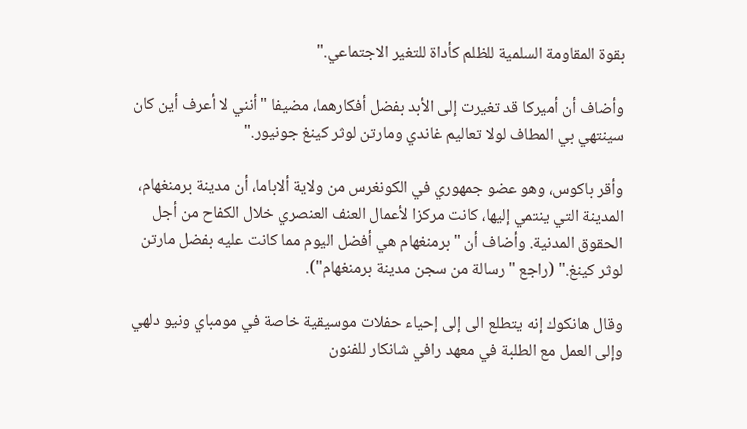بقوة المقاومة السلمية للظلم كأداة للتغير الاجتماعي."

وأضاف أن أميركا قد تغيرت إلى الأبد بفضل أفكارهما، مضيفا "أنني لا أعرف أين كان سينتهي بي المطاف لولا تعاليم غاندي ومارتن لوثر كينغ جونيور."

وأقر باكوس، وهو عضو جمهوري في الكونغرس من ولاية ألاباما، أن مدينة برمنغهام، المدينة التي ينتمي إليها، كانت مركزا لأعمال العنف العنصري خلال الكفاح من أجل الحقوق المدنية. وأضاف أن "برمنغهام هي أفضل اليوم مما كانت عليه بفضل مارتن لوثر كينغ." (راجع "رسالة من سجن مدينة برمنغهام").

وقال هانكوك إنه يتطلع الى إلى إحياء حفلات موسيقية خاصة في مومباي ونيو دلهي وإلى العمل مع الطلبة في معهد رافي شانكار للفنون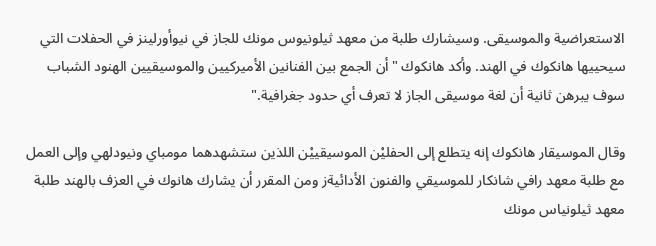الاستعراضية والموسيقى. وسيشارك طلبة من معهد ثيلونيوس مونك للجاز في نيوأورلينز في الحفلات التي سيحييها هانكوك في الهند. وأكد هانكوك "أن الجمع بين الفنانين الأميركيين والموسيقيين الهنود الشباب سوف يبرهن ثانية أن لغة موسيقى الجاز لا تعرف أي حدود جغرافية."

وقال الموسيقار هانكوك إنه يتطلع إلى الحفليْن الموسيقييْن اللذين ستشهدهما مومباي ونيودلهي وإلى العمل مع طلبة معهد رافي شانكار للموسيقي والفنون الأدائيةز ومن المقرر أن يشارك هانوك في العزف بالهند طلبة معهد ثيلونياس مونك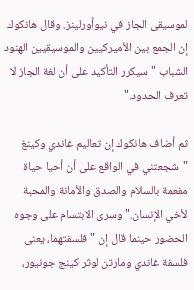لموسيقى الجاز في نيوأورلينز. وقال هانكوك إن الجمع بين الأميركيين والموسيقيين الهنود الشباب "سيكرر التأكيد على أن لغة الجاز لا تعرف الحدود."

ثم أضاف هانكوك إن تعاليم غاندي وكينغ "شجعتني في الواقع على أن أحيا حياة مفعمة بالسلام والصدق والأمانة والمحبة لأخي الإنسان." وسرى الابتسام على وجوه الحضور حينما قال إن "فلسفتهما، يعنى فلسفة غاندي ومارتن لوثر كينج جونيور،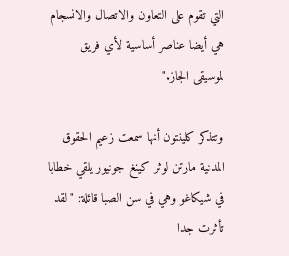التي تقوم على التعاون والاتصال والانسجام هي أيضا عناصر أساسية لأي فريق لموسيقى الجاز."

وتتذكر كلينتون أنها سمعت زعيم الحقوق المدنية مارتن لوثر كينغ جونيور يلقي خطابا في شيكاغو وهي في سن الصبا قائلة: "لقد تأثرت جدا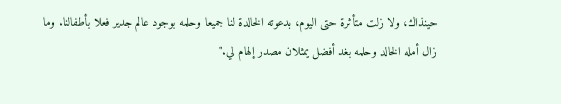حينذاك، ولا زلت متأثرة حتى اليوم، بدعوته الخالدة لنا جميعا وحلمه بوجود عالم جدير فعلا بأطفالنا. وما زال أمله الخالد وحلمه بغد أفضل يمثلان مصدر إلهام لي."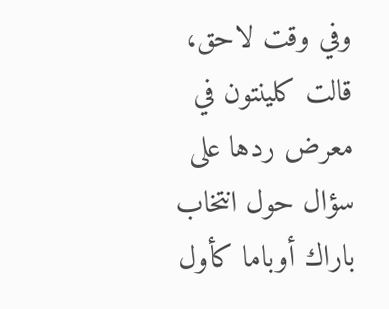وفي وقت لاحق، قالت كلينتون في معرض ردها على سؤال حول انتخاب باراك أوباما كأول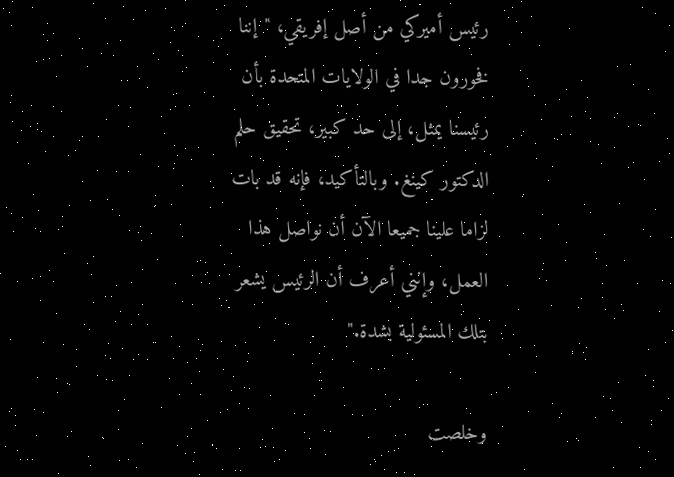رئيس أميركي من أصل إفريقي، "إننا  فخورون جدا في الولايات المتحدة بأن رئيسنا يمثل، إلى حد كبير، تحقيق حلم الدكتور كينغ. وبالتأكيد، فإنه قد بات لزاما علينا جميعا الآن أن نواصل هذا العمل، وإنني أعرف أن الرئيس يشعر بتلك المسئولية بشدة."

وخلصت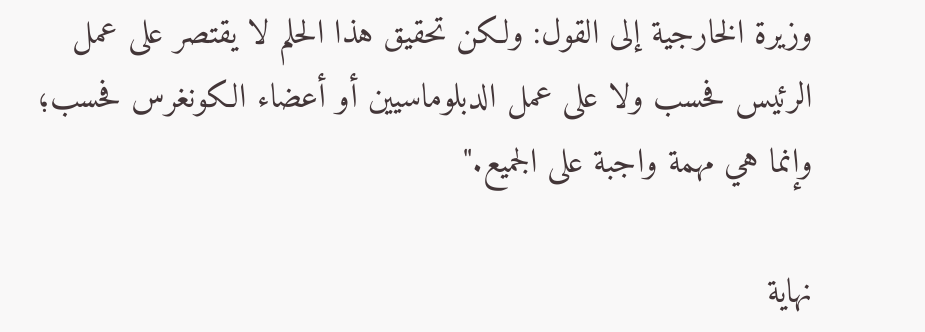وزيرة الخارجية إلى القول: ولكن تحقيق هذا الحلم لا يقتصر على عمل الرئيس فحسب ولا على عمل الدبلوماسيين أو أعضاء الكونغرس فحسب؛ وإنما هي مهمة واجبة على الجميع."

نهاية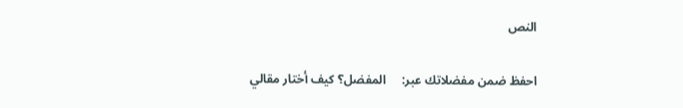النص

احفظ ضمن مفضلاتك عبر:     المفضل؟ كيف أختار مقالي